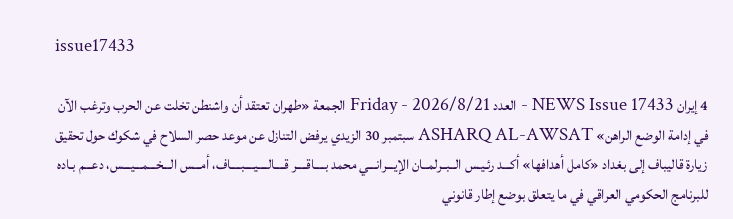issue17433

4 إيران NEWS Issue 17433 - العدد Friday - 2026/8/21 الجمعة «طهران تعتقد أن واشنطن تخلت عن الحرب وترغب الآن في إدامة الوضع الراهن» ASHARQ AL-AWSAT سبتمبر 30 الزيدي يرفض التنازل عن موعد حصر السلاح في شكوك حول تحقيق زيارة قاليباف إلى بغداد «كامل أهدافها» أكـــد رئـيـس الــبــرلمــان الإيـــرانـــي محمد بــــاقــــر قــــالــــيــــبــــاف، أمـــس الـــخـــمـــيـــس، دعـــم بـاده للبرنامج الحكومي العراقي في ما يتعلق بوضع إطار قانوني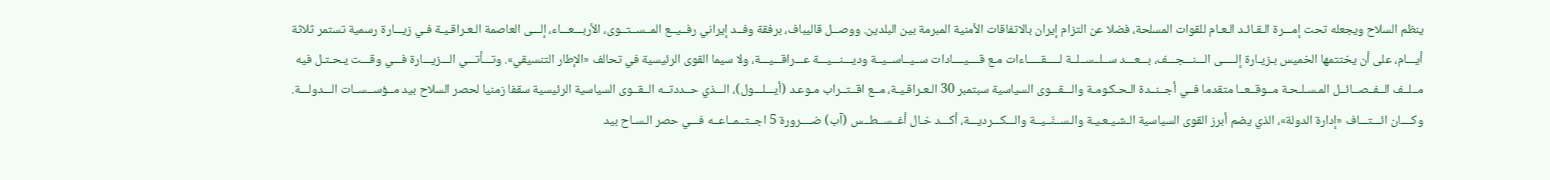ينظم السلاح ويجعله تحت إمـــرة الـقـائـد الـعـام للقوات المسلحة، فضلا عن التزام إيران بالاتفاقات الأمنية المبرمة بين البلدين. ووصــل قاليباف، برفقة وفــد إيراني رفــيــع المــســتــوى، الأربـــعـــاء، إلـــى العاصمة الـعـراقـيـة فـي زيـــارة رسمية تستمر ثلاثة أيـــام، على أن يختتمها الخميس بـزيـارة إلـــــى الـــنـــجـــف، بـــعـــد ســلــســلــة لـــــقـــــاءات مـع قــــيــــادات ســيــاســيــة وديـــنـــيـــة عـــراقـــيـــة، ولا سيما القوى الرئيسية في تحالف «الإطار التنسيقي». وتـــأتـــي الـــزيـــارة فـــي وقـــت يـحـتـل فيه مــلــف الــفــصــائــل المـسـلـحـة مــوقــعــا متقدما فــي أجــنــدة الـحـكـومـة والـــقـــوى السياسية سبتمبر 30 الـعـراقـيـة، مــع اقــتــراب مـوعـد (أيـــلـــول)، الـــذي حــددتــه الــقــوى السياسية الرئيسية سقفا زمنيا لحصر السلاح بيد مــؤســســات الـــدولـــة. وكــــان ائـــتـــاف «إدارة الدولة»، الذي يضم أبرز القوى السياسية الـشـيـعـيـة والـســنّــيــة والـــكـــرديـــة، أكـــد خـال أغــســطــس (آب) ضــــرورة 5 اجــتــمــاعــه فـــي حصر الـسـاح بيد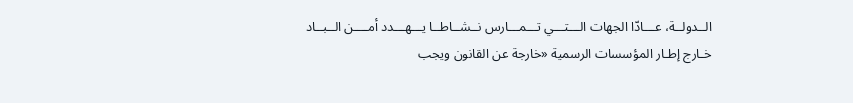الــدولــة، عـــادّا الجهات الـــتـــي تـــمـــارس نــشــاطــا يـــهـــدد أمــــن الــبــاد خـارج إطـار المؤسسات الرسمية «خارجة عن القانون ويجب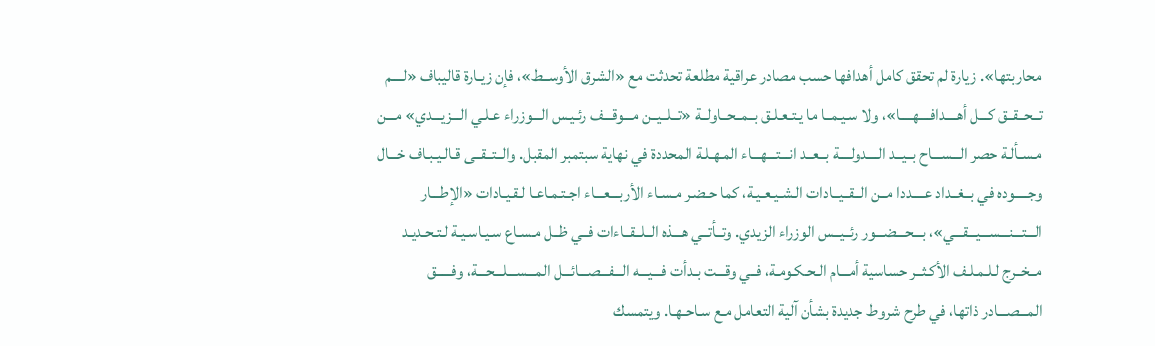محاربتها». زيارة لم تحقق كامل أهدافها حسب مصادر عراقية مطلعة تحدثت مع «الشرق الأوســط»، فإن زيـارة قاليباف «لــــم تــحــقــق كـــل أهــــدافــــهــــا»، ولا سـيـمــا ما يـتـعـلـق بــمــحــاولــة «تــلــيــن مـــوقـــف رئـيـس الـــوزراء عـلـي الـــزيـــدي» مـــن مـسـألـة حصر الـــســـاح بــيــد الــــدولــــة بــعــد انـــتـــهـــاء المـهـلـة المحددة في نهاية سبتمبر المقبل. والــتــقــى قـالـيـبـاف خـــال وجـــــوده في بــغــداد عــــددا مــن الــقــيــادات الـشـيـعـيـة، كما حـضـر مـسـاء الأربـــعـــاء اجـتـمـاعـا لـقـيـادات «الإطـــار الـــتـــنـــســـيـــقـــي»، بـــحـــضـــور رئــيــس الوزراء الزيدي. وتــأتــي هـــذه الــلــقــاءات فــي ظــل مـسـاع سـيـاسـيـة لـتـحـديـد مــخــرج لـلـمـلـف الأكـثــر حساسية أمـــام الـحـكـومـة، فــي وقـــت بـدأت فـــيـــه الـــفـــصـــائـــل المـــســـلـــحـــة، وفـــــق المـــصـــادر ذاتها، في طرح شروط جديدة بشأن آلية التعامل مـع سـاحـهـا. ويتمسك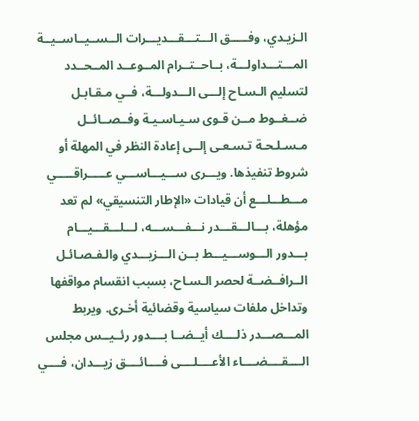الـزيـدي، وفـــــق الـــتـــقـــديـــرات الــســيــاســيــة المـــتـــداولـــة، بــاحــتــرام المــوعــد المــحــدد لتسليم الـسـاح إلـــى الـــدولـــة، فــي مـقـابـل ضــغــوط مــن قـوى سـيـاسـيـة وفــصــائــل مـسـلـحـة تـسـعـى إلــى إعادة النظر في المهلة أو شروط تنفيذها. ويـــرى ســـيـــاســـي عـــــراقـــــي مـــطـــلـــع أن قيادات «الإطار التنسيقي» لم تعد مؤهلة، بـــالـــقـــدر نـــفـــســـه، لـــلـــقـــيـــام بـــدور الـــوســـيـــط بــن الـــزيـــدي والـفـصـائـل الــرافــضــة لحصر الـسـاح، بسبب انقسام مواقفها وتداخل ملفات سياسية وقضائية أخـرى. ويربط المـــصـــدر ذلــــك أيــضــا بــــدور رئــيــس مجلس الــــقــــضــــاء الأعــــلــــى فــــائــــق زيـــدان، فــــي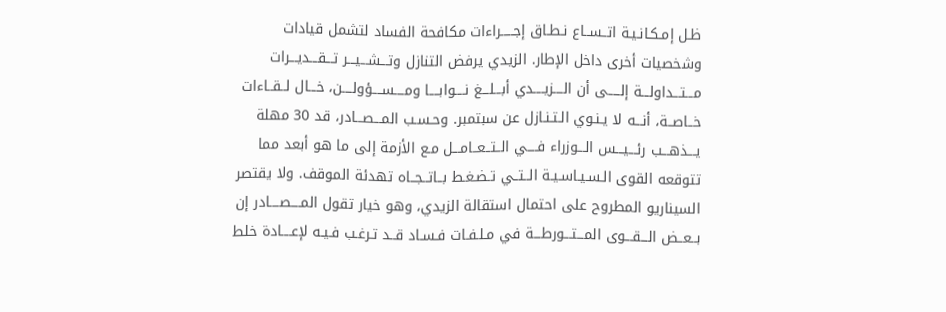ظـل إمـكـانـيـة اتــســاع نـطـاق إجـــــراءات مكافحة الفساد لتشمل قيادات وشخصيات أخرى داخل الإطار. الزيدي يرفض التنازل وتـــشـــيـــر تـــقـــديـــرات مـــتـــداولـــة إلـــــى أن الــــزيــــدي أبـــلـــغ نــــوابــــا ومــــســــؤولــــن، خـــال لــقــاءات خــاصــة، أنـــه لا يـنـوي الـتـنـازل عن سبتمبر. وحـسـب المـــصـــادر، قد 30 مهلة يـــذهـــب رئـــيـــس الـــوزراء فــــي الــتــعــامـــل مـع الأزمة إلى ما هو أبعد مما تتوقعه القوى الـسـيـاسـيـة الــتــي تـضـغـط بــاتــجــاه تهدئة الموقف. ولا يقتصر السيناريو المطروح على احتمال استقالة الزيدي، وهو خيار تقول المــــصــــادر إن بــعــض الـــقـــوى المـــتـــورطـــة في مـلـفـات فـسـاد قــد تـرغـب فـيـه لإعــــادة خلط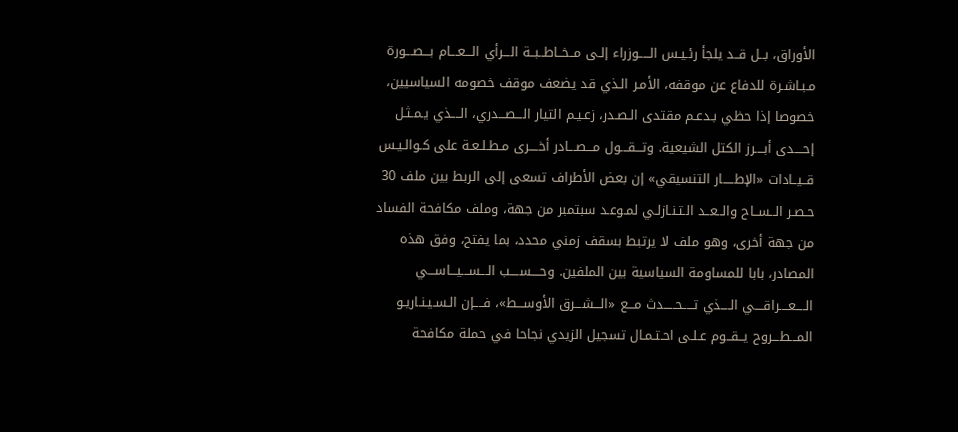الأوراق، بــل قــد يلجأ رئـيـس الـــــوزراء إلـى مــخــاطــبــة الـــرأي الـــعـــام بـــصـــورة مـبـاشـرة للدفاع عن موقفه، الأمـر الـذي قد يضعف موقف خصومه السياسيين، خصوصا إذا حظي بـدعـم مقتدى الـصـدر، زعـيـم التيار الـــصـــدري، الــــذي يـمـثـل إحــــدى أبــــرز الكتل الشيعية. وتـــقـــول مـــصـــادر أخــــرى مـطـلـعـة على كـوالـيـس قــيــادات «الإطـــــار التنسيقي» إن بعض الأطراف تسعى إلى الربط بين ملف 30 حـصـر الــســاح والــعــد الـتـنـازلـي لمـوعـد سبتمبر من جهة، وملف مكافحة الفساد من جهة أخرى، وهو ملف لا يرتبط بسقف زمني محدد، بما يفتح، وفق هذه المصادر، بابا للمساومة السياسية بين الملفين. وحــــســــب الـــســـيـــاســـي الــــعــــراقــــي الــــذي تـــــحـــــدث مـــع «الـــشـــرق الأوســـط»، فــــإن الـسـيـنـاريـو المـــطـــروح يــقــوم عـلـى احـتـمـال تسجيل الزيدي نجاحا في حملة مكافحة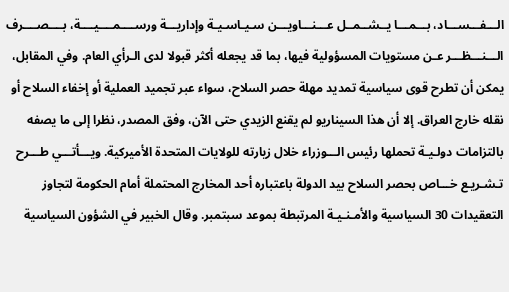الـــفـــســـاد، بـــمـــا يــشــمــل عـــنـــاويـــن سـيـاسـيـة وإداريـــة ورســــمــــيــــة، بــــصــــرف الـــنـــظـــر عـن مستويات المسؤولية فيها، بما قد يجعله أكثر قبولا لدى الـرأي العام. وفي المقابل، يمكن أن تطرح قوى سياسية تمديد مهلة حصر السلاح، سواء عبر تجميد العملية أو إخفاء السلاح أو نقله خارج العراق. إلا أن هذا السيناريو لم يقنع الزيدي حتى الآن، وفق المصدر، نظرا إلى ما يصفه بالتزامات دولـيـة تحملها رئيس الـــوزراء خلال زيارته للولايات المتحدة الأميركية. ويـــأتـــي طـــرح تـشـريـع خـــاص بحصر السلاح بيد الدولة باعتباره أحد المخارج المحتملة أمام الحكومة لتجاوز التعقيدات 30 السياسية والأمـنـيـة المرتبطة بموعد سبتمبر. وقال الخبير في الشؤون السياسية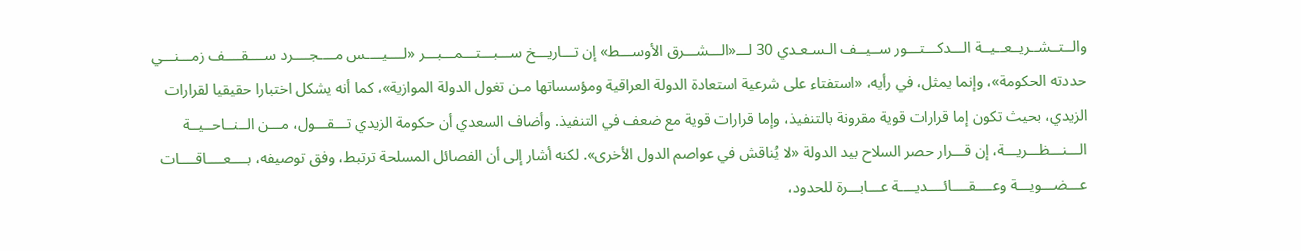والــتــشــريــعــيــة الـــدكـــتـــور ســيــف الـسـعـدي 30 لـــ«الـــشـــرق الأوســـط» إن تـــاريـــخ ســـبـــتـــمـــبـــر «لــــيــــس مــــجــــرد ســــقــــف زمـــنـــي حددته الحكومة»، وإنما يمثل، في رأيه، «استفتاء على شرعية استعادة الدولة العراقية ومؤسساتها مـن تغول الدولة الموازية»، كما أنه يشكل اختبارا حقيقيا لقرارات الزيدي، بحيث تكون إما قرارات قوية مقرونة بالتنفيذ، وإما قرارات قوية مع ضعف في التنفيذ. وأضاف السعدي أن حكومة الزيدي تـــقـــول، مـــن الــنــاحــيــة الـــنـــظـــريـــة، إن قـــرار حصر السلاح بيد الدولة «لا يُناقش في عواصم الدول الأخرى». لكنه أشار إلى أن الفصائل المسلحة ترتبط، وفق توصيفه، بــــعــــاقــــات عـــضـــويـــة وعــــقــــائــــديــــة عـــابـــرة للحدود،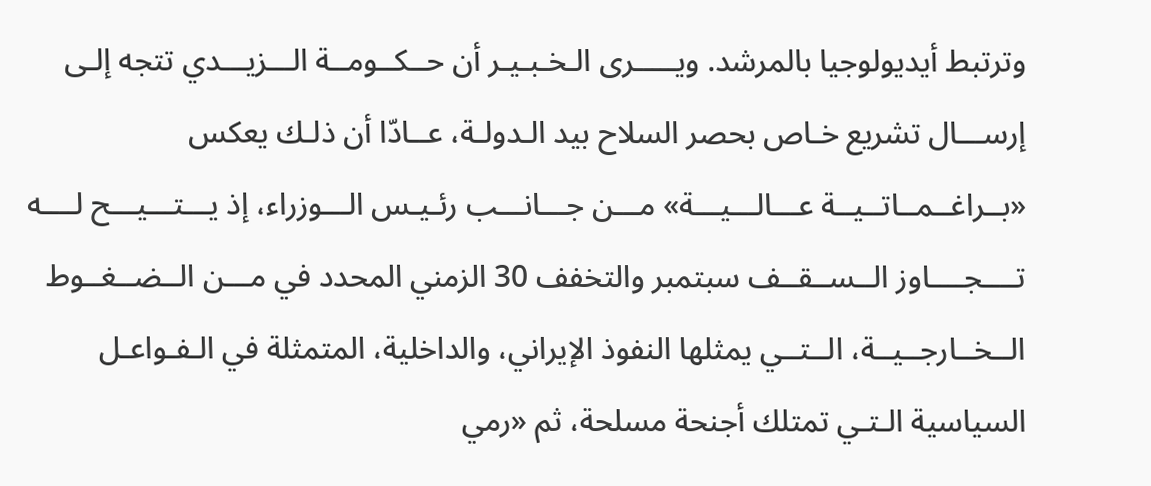وترتبط أيديولوجيا بالمرشد. ويـــــرى الـخـبـيـر أن حــكــومــة الـــزيـــدي تتجه إلـى إرســـال تشريع خـاص بحصر السلاح بيد الـدولـة، عــادّا أن ذلـك يعكس «بــراغــمــاتــيــة عـــالـــيـــة» مـــن جـــانـــب رئـيـس الـــوزراء، إذ يـــتـــيـــح لــــه تــــجــــاوز الــســقــف سبتمبر والتخفف 30 الزمني المحدد في مـــن الــضــغــوط الــخــارجــيــة، الــتــي يمثلها النفوذ الإيراني، والداخلية، المتمثلة في الـفـواعـل السياسية الـتـي تمتلك أجنحة مسلحة، ثم «رمي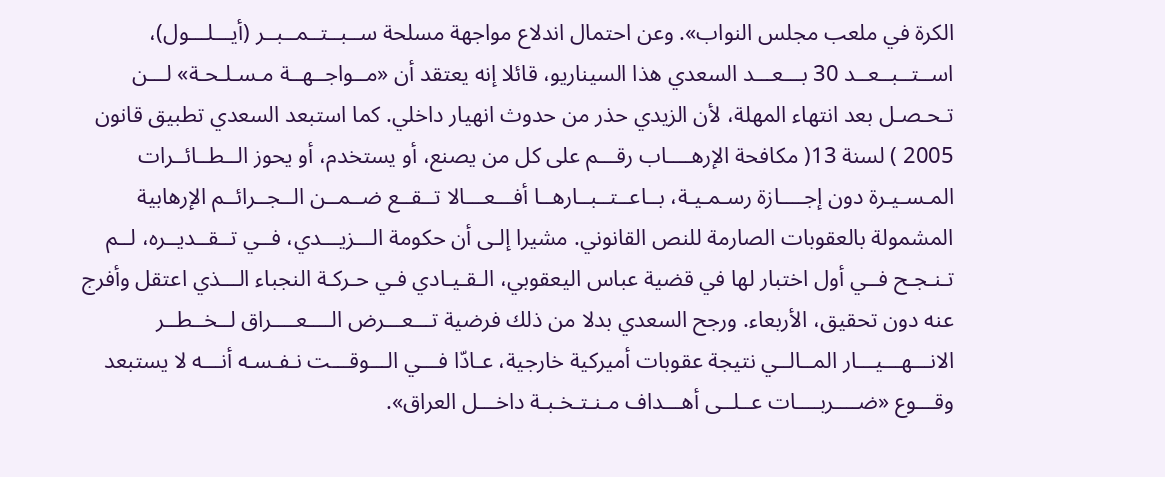الكرة في ملعب مجلس النواب». وعن احتمال اندلاع مواجهة مسلحة ســبــتــمــبــر (أيـــلـــول)، اســتــبــعــد 30 بـــعـــد السعدي هذا السيناريو، قائلا إنه يعتقد أن «مــواجــهــة مـسـلـحـة» لـــن تـحـصـل بعد انتهاء المهلة، لأن الزيدي حذر من حدوث انهيار داخلي. كما استبعد السعدي تطبيق قانون 2005 ) لسنة 13( مكافحة الإرهــــاب رقـــم على كل من يصنع، أو يستخدم، أو يحوز الــطــائــرات المـسـيـرة دون إجــــازة رسـمـيـة، بــاعــتــبــارهــا أفـــعـــالا تــقــع ضــمــن الــجــرائــم الإرهابية المشمولة بالعقوبات الصارمة للنص القانوني. مشيرا إلـى أن حكومة الـــزيـــدي، فــي تــقــديــره، لــم تـنـجـح فــي أول اختبار لها في قضية عباس اليعقوبي، الـقـيـادي فـي حـركـة النجباء الـــذي اعتقل وأفرج عنه دون تحقيق، الأربعاء. ورجح السعدي بدلا من ذلك فرضية تـــعـــرض الــــعــــراق لــخــطــر الانـــهـــيـــار المــالــي نتيجة عقوبات أميركية خارجية، عـادّا فـــي الـــوقـــت نـفـسـه أنـــه لا يستبعد وقـــوع «ضــــربــــات عــلــى أهـــداف مـنـتـخـبـة داخـــل العراق».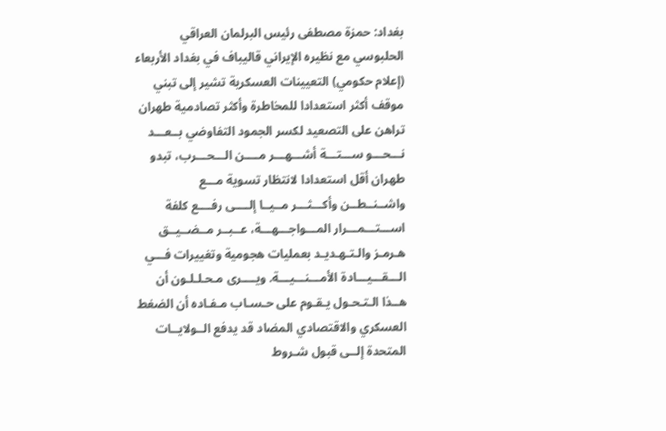بغداد: حمزة مصطفى رئيس البرلمان العراقي الحلبوسي مع نظيره الإيراني قاليباف في بغداد الأربعاء (إعلام حكومي) التعيينات العسكرية تشير إلى تبني موقف أكثر استعدادا للمخاطرة وأكثر تصادمية طهران تراهن على التصعيد لكسر الجمود التفاوضي بــعـــد نـــحـــو ســـتـــة أشـــهـــر مــــن الـــحـــرب، تبدو طهران أقل استعدادا لانتظار تسوية مـــع واشــنــطــن وأكـــثـــر مــيــا إلــــى رفــــع كلفة اســـتـــمـــرار المـــواجـــهـــة، عــبــر مــضــيــق هـرمـز والـتـهـديـد بعمليات هجومية وتغييرات فـــي الـــقـــيـــادة الأمـــنـــيـــة. ويــــرى مـحـلـلـون أن هــذا الـتـحـول يـقـوم على حـسـاب مـفـاده أن الضغط العسكري والاقتصادي المضاد قد يدفع الــولايــات المتحدة إلــى قبول شـروط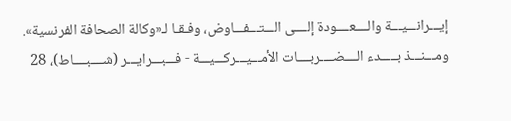إيـــرانـــيـــة والــــعــــودة إلــــى الـــتـــفـــاوض، وفـقـا لـ«وكالة الصحافة الفرنسية». ومـــنـــذ بـــــدء الــــضــــربــــات الأمـــيـــركـــيـــة - فـــبـــرايـــر (شــــبــــاط)، 28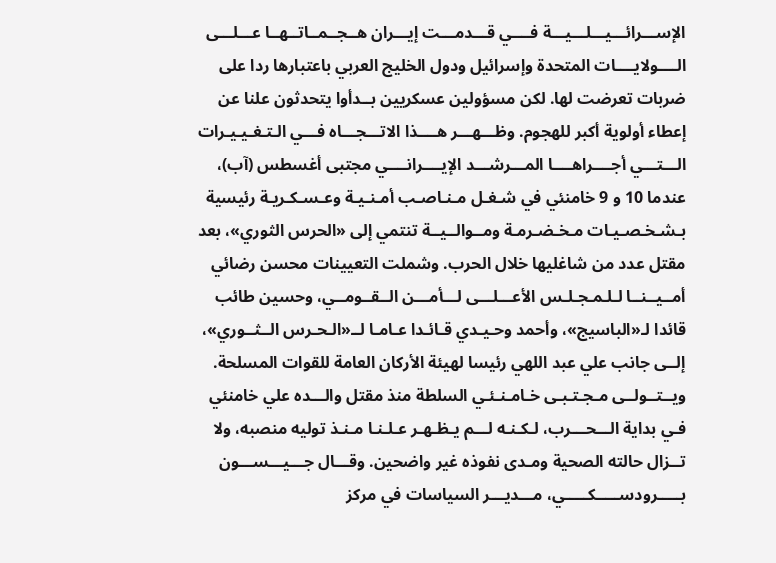الإســـرائـــيـــلـــيـــة فــــي قـــدمـــت إيـــران هــجــمــاتــهــا عـــلـــى الــــولايــــات المتحدة وإسرائيل ودول الخليج العربي باعتبارها ردا على ضربات تعرضت لها. لكن مسؤولين عسكريين بــدأوا يتحدثون علنا عن إعطاء أولوية أكبر للهجوم. وظـــهـــر هــــذا الاتـــجـــاه فـــي الـتـغـيـيـرات الـــتـــي أجــــراهــــا المـــرشـــد الإيــــرانــــي مجتبى أغسطس (آب)، عندما 10 و 9 خامنئي في شـغـل مـنـاصـب أمـنـيـة وعـسـكـريـة رئيسية بـشـخـصـيـات مـخـضـرمـة ومــوالــيــة تنتمي إلى «الحرس الثوري»، بعد مقتل عدد من شاغليها خلال الحرب. وشملت التعيينات محسن رضائي أمــيــنــا لـلـمـجـلـس الأعـــلـــى لـــأمـــن الــقــومــي، وحسين طائب قائدا لـ«الباسيج»، وأحمد وحـيـدي قـائـدا عـامـا لــ«الـحـرس الــثــوري»، إلــى جانب علي عبد اللهي رئيسا لهيئة الأركان العامة للقوات المسلحة. ويــتــولــى مـجـتـبـى خـامـنـئـي السلطة منذ مقتل والـــده علي خامنئي فـي بداية الـــحـــرب، لـكـنـه لـــم يـظـهـر عـلـنـا مـنـذ توليه منصبه، ولا تــزال حالته الصحية ومـدى نفوذه غير واضحين. وقـــال جـــيـــســـون بـــــرودســـــكـــــي، مـــديـــر السياسات في مركز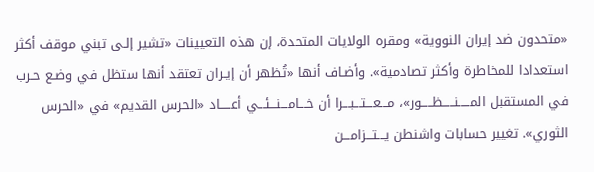«متحدون ضد إيران النووية» ومقره الولايات المتحدة، إن هذه التعيينات «تشير إلـى تبني موقف أكثر استعدادا للمخاطرة وأكثر تصادمية». وأضـاف أنها «تُظهر أن إيـران تعتقد أنها ستظل في وضـع حـرب في المستقبل المـــــنـــــظـــــور»، مـــعـــتـــبـــرا أن خـــامـــنـــئـــي أعـــــاد «الحرس القديم» في «الحرس الثوري». تغيير حسابات واشنطن يـــتـــزامـــن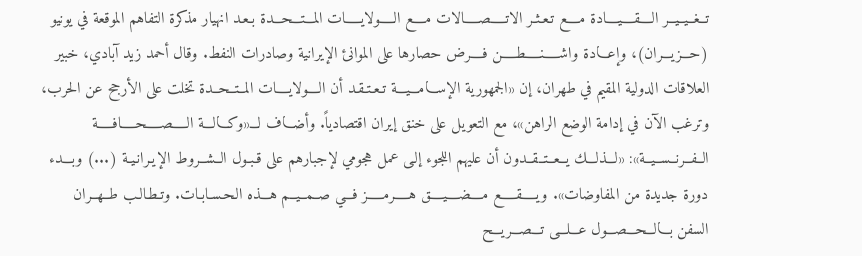تــغــيــيــر الــــقــــيــــادة مــــع تـعـثـر الاتـــــصـــــالات مــــع الـــــولايـــــات المـــتـــحـــدة بـعـد انهيار مذكرة التفاهم الموقعة في يونيو (حـــزيـــران)، وإعـــادة واشـــــنـــــطـــــن فــــرض حصارها على الموانئ الإيرانية وصادرات النفط. وقال أحمد زيد آبادي، خبير العلاقات الدولية المقيم في طهران، إن «الجمهورية الإســـامـــيـــة تـعـتـقـد أن الــــولايــــات المــتــحــدة تخلت على الأرجح عن الحرب، وترغب الآن في إدامة الوضع الراهن»، مع التعويل على خنق إيران اقتصادياً. وأضـــاف لـــ«وكـــالـــة الـــــصـــــحـــــافـــــة الــفــرنــســيــة»: «لـــذلـــك يــعــتــقــدون أن عليهم اللجوء إلـى عمل هجومي لإجبارهم على قـبـول الــشــروط الإيـرانـيـة (...) وبـــدء دورة جديدة من المفاوضات». ويـــــقـــــع مــــضــــيــــق هـــــرمـــــز فـــي صــمــيــم هـــذه الـحـسـابـات. وتـطـالـب طــهــران السفن بـــالـــحـــصـــول عـــلـــى تـــصـــريـــح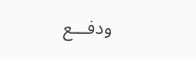ودفـــع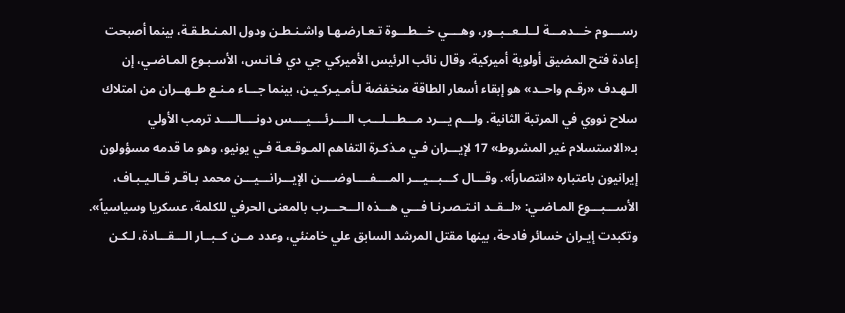رســــوم خـــدمـــة لــلــعــبــور، وهــــي خـــطـــوة تـعـارضـهـا واشـنـطـن ودول المـنـطـقـة، بينما أصبحت إعادة فتح المضيق أولوية أميركية. وقال نائب الرئيس الأميركي جي دي فـانـس، الأسـبـوع المـاضـي، إن الـهـدف «رقـم واحــد» هو إبقاء أسعار الطاقة منخفضة لـأمـيـركـيـن، بينما جـــاء مـنـع طــهــران من امتلاك سلاح نووي في المرتبة الثانية. ولـــم يـــرد مـــطـــلـــب الــــرئــــيــــس دونــــالــــد ترمب الأولي بـ«الاستسلام غير المشروط» 17 لإيـــران فـي مـذكـرة التفاهم المـوقـعـة فـي يونيو، وهو ما قدمه مسؤولون إيرانيون باعتباره «انتصاراً». وقـــال كـــبـــيـــر المــــفــــاوضــــن الإيـــرانـــيـــن محمد بـاقـر قـالـيـبـاف، الأســـبـــوع المـاضـي: «لــقــد انـتـصـرنـا فـــي هـــذه الـــحـــرب بالمعنى الحرفي للكلمة، عسكريا وسياسياً». وتكبدت إيـران خسائر فادحة، بينها مقتل المرشد السابق علي خامنئي، وعدد مــن كــبــار الـــقـــادة، لـكـن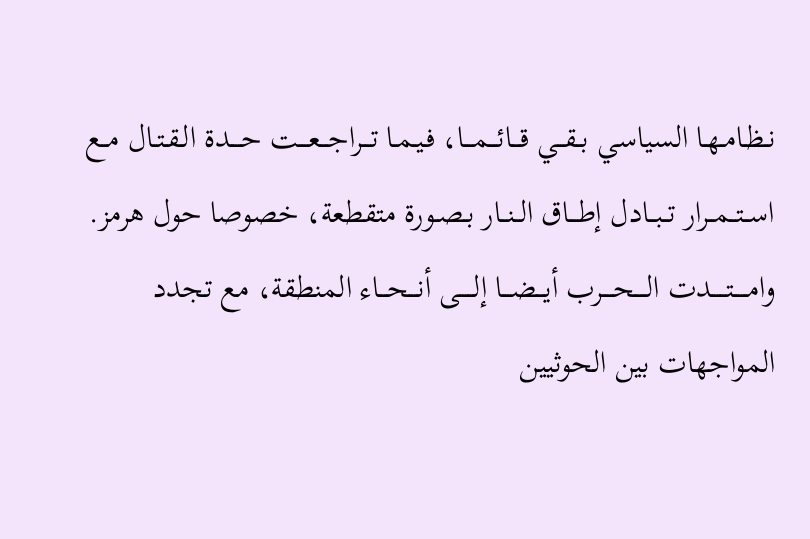نـظـامـهـا السياسي بــقــي قـــائـــمـــا، فـيـمـا تـــراجـــعـــت حــــدة الـقـتـال مــع اســتــمــرار تــبــادل إطـــاق الــنــار بـصـورة متقطعة، خصوصا حول هرمز. وامـــــتـــــدت الــــحــــرب أيـــضـــا إلـــــى أنـــحـــاء المنطقة، مع تجدد المواجهات بين الحوثيين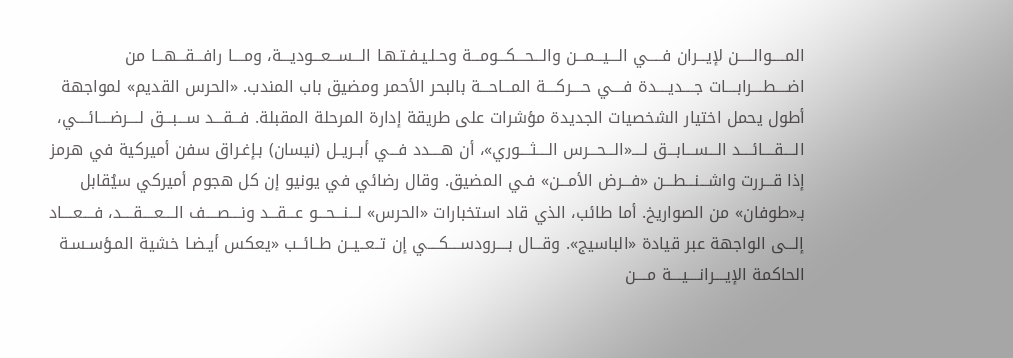المـــــوالـــــن لإيـــران فـــــي الـــيـــمـــن والـــحـــكـــومـــة وحـلـيـفـتـهـا الـــســـعـــوديـــة، ومــــا رافـــقـــهـــا من اضــــطــــرابــــات جــــديــــدة فــــي حــــركــــة المـــاحـــة بالبحر الأحمر ومضيق باب المندب. «الحرس القديم» لمواجهة أطول يحمل اختيار الشخصيات الجديدة مؤشرات على طريقة إدارة المرحلة المقبلة. فـــقـــد ســـبـــق لــــرضــــائــــي، الــــقــــائــــد الـــســـابـــق لــــ«الـــحـــرس الــــثــــوري»، أن هــــدد فـــي أبــريــل (نيسان) بـإغـراق سفن أميركية في هرمز إذا قـــررت واشـــنـــطـــن «فـــرض الأمـــن» فـي المضيق. وقال رضائي في يونيو إن كل هجوم أميركي سيُقابل بـ«طوفان» من الصواريخ. أما طائب، الذي قاد استخبارات «الحرس» لـــنـــحـــو عـــقـــد ونــــصــــف الــــعــــقــــد، فــــعــــاد إلـــى الواجهة عبر قيادة «الباسيج». وقـــال بــــرودســــكــــي إن تــعــيــن طــائــب «يعكس أيـضـا خشية المـؤسـسـة الحاكمة الإيــــرانــــيــــة مــــن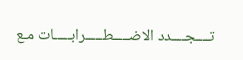تــــجــــدد الاضـــــطـــــرابـــــات مـع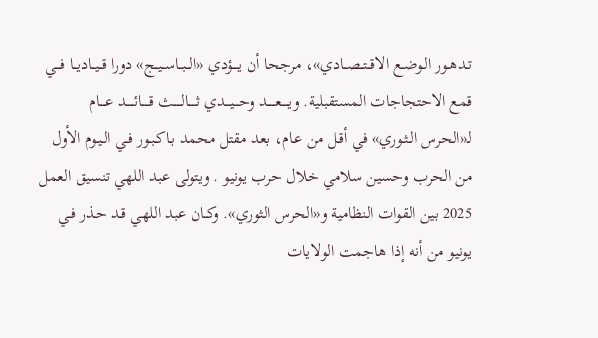تـدهـور الـوضـع الاقــتــصــادي»، مرجحا أن يــــؤدي «الــبــاســيــج» دورا قــيــاديــا فـــي قمع الاحتجاجات المستقبلية. ويـــــعـــــد وحـــيـــدي ثـــــالـــــث قـــــائـــــد عــــام لـ«الحرس الـثـوري» في أقـل من عـام، بعد مقتل محمد بـاكـبـور فـي الـيـوم الأول من الحرب وحسين سلامي خلال حرب يونيو . ويتولى عبد اللهي تنسيق العمل 2025 بين القوات النظامية و«الحرس الثوري». وكــان عبد اللهي قـد حـذر فـي يونيو من أنه إذا هاجمت الولايات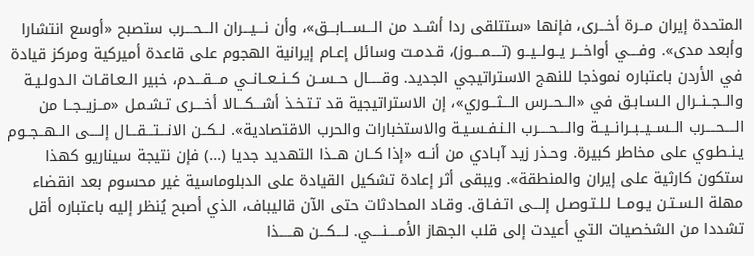المتحدة إيران مــرة أخـــرى، فإنها «ستتلقى ردا أشــد من الـــســـابـــق»، وأن نـــيـــران الـــحـــرب ستصبح «أوسع انتشارا وأبعد مدى». وفــــي أواخـــر يــولــيــو (تــــمــــوز)، قـدمـت وسائل إعـام إيرانية الهجوم على قاعدة أميركية ومركز قيادة في الأردن باعتباره نموذجا للنهج الاستراتيجي الجديد. وقـــــال حــســن كــنــعــانــي مـــقـــدم، خبير الـعـاقـات الـدولـيـة والــجــنــرال الـسـابـق في «الــحــرس الـــثـــوري»، إن الاستراتيجية قد تـتـخـذ أشـــكـــالا أخــــرى تـشـمـل «مــزيــجــا من الــــحــــرب الــســيــبــرانــيــة والــــحــــرب الـنـفـسـيـة والاستخبارات والحرب الاقتصادية». لــكــن الانـــتـــقـــال إلــــى الــهــجــوم يـنـطـوي على مخاطر كبيرة. وحـذر زيد آبـادي من أنــه «إذا كــان هــذا التهديد جديا (...) فإن نتيجة سيناريو كهذا ستكون كارثية على إيران والمنطقة». ويبقى أثر إعادة تشكيل القيادة على الدبلوماسية غير محسوم بعد انقضاء مهلة الـسـتـن يـومــا لـلـتـوصـل إلـــى اتـفـاق. وقـاد المحادثات حتى الآن قاليباف، الذي أصبح يُنظر إليه باعتباره أقل تشددا من الشخصيات التي أعيدت إلى قلب الجهاز الأمــــنــــي. لـــكـــن هـــــذا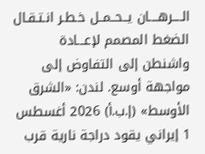الــــرهــــان يــحــمــل خـطـر انـتـقـال الضغط المصمم لإعـــادة واشنطن إلى التفاوض إلى مواجهة أوسع. لندن: «الشرق الأوسط» (إ.ب.أ) 2026 أغسطس 1 إيراني يقود دراجة نارية قرب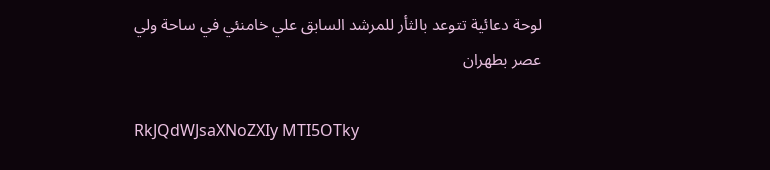لوحة دعائية تتوعد بالثأر للمرشد السابق علي خامنئي في ساحة ولي عصر بطهران

RkJQdWJsaXNoZXIy MTI5OTky